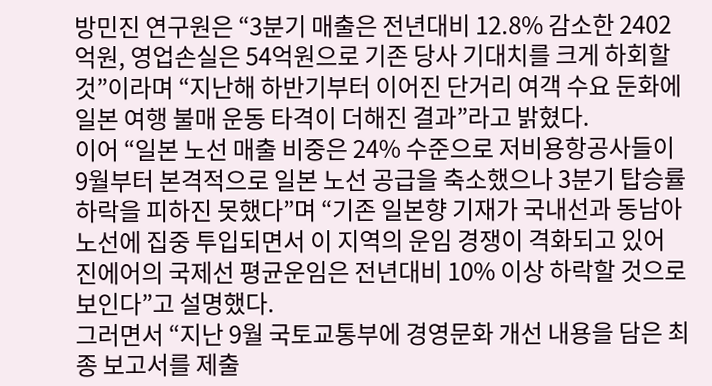방민진 연구원은 “3분기 매출은 전년대비 12.8% 감소한 2402억원, 영업손실은 54억원으로 기존 당사 기대치를 크게 하회할 것”이라며 “지난해 하반기부터 이어진 단거리 여객 수요 둔화에 일본 여행 불매 운동 타격이 더해진 결과”라고 밝혔다.
이어 “일본 노선 매출 비중은 24% 수준으로 저비용항공사들이 9월부터 본격적으로 일본 노선 공급을 축소했으나 3분기 탑승률 하락을 피하진 못했다”며 “기존 일본향 기재가 국내선과 동남아 노선에 집중 투입되면서 이 지역의 운임 경쟁이 격화되고 있어 진에어의 국제선 평균운임은 전년대비 10% 이상 하락할 것으로 보인다”고 설명했다.
그러면서 “지난 9월 국토교통부에 경영문화 개선 내용을 담은 최종 보고서를 제출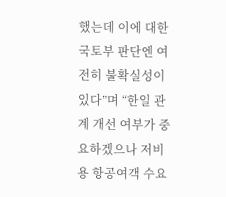했는데 이에 대한 국토부 판단엔 여전히 불확실성이 있다”며 “한일 관계 개선 여부가 중요하겠으나 저비용 항공여객 수요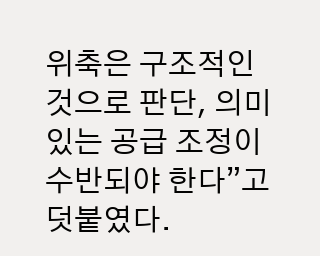위축은 구조적인 것으로 판단, 의미 있는 공급 조정이 수반되야 한다”고 덧붙였다.